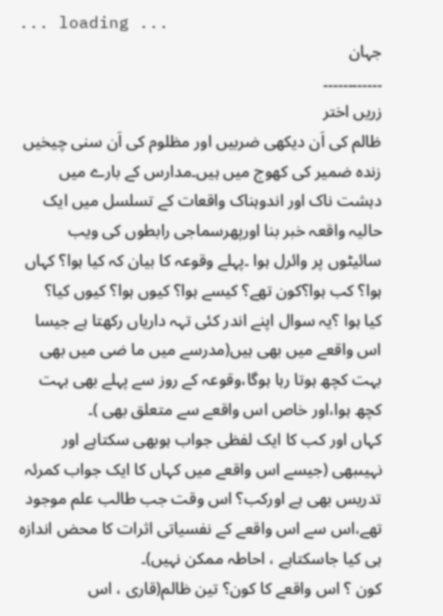... loading ...
جہان
۔۔۔۔۔۔۔۔۔۔۔۔
زریں اختر
ظالم کی اَن دیکھی ضربیں اور مظلوم کی اَن سنی چیخیں زندہ ضمیر کی کھوج میں ہیں۔مدارس کے بارے میں دہشت ناک اور اندوہناک واقعات کے تسلسل میں ایک حالیہ واقعہ خبر بنا اورپھرسماجی رابطوں کی ویب سائیٹوں پر وائرل ہوا ۔پہلے وقوعہ کا بیان کہ کیا ہوا؟ کہاں ہوا؟ کب ہوا؟کون تھے؟ کیسے ہوا؟ کیوں ہوا؟ کیوں کیا؟
کیا ہوا ؟یہ سوال اپنے اندر کئی تہہ داریاں رکھتا ہے جیسا اس واقعے میں بھی ہیں(مدرسے میں ما ضی میں بھی بہت کچھ ہوتا رہا ہوگا،وقوعہ کے روز سے پہلے بھی بہت کچھ ہوا،اور خاص اس واقعے سے متعلق بھی )۔
کہاں اور کب کا ایک لفظی جواب ہوبھی سکتاہے اور نہیںبھی (جیسے اس واقعے میں کہاں کا ایک جواب کمرئہ تدریس بھی ہے اورکب؟ اس وقت جب طالب علم موجود تھے،اس سے اس واقعے کے نفسیاتی اثرات کا محض اندازہ ہی کیا جاسکتاہے ، احاطہ ممکن نہیں)۔
کون ؟ اس واقعے کا کون؟ تین ظالم(قاری ، اس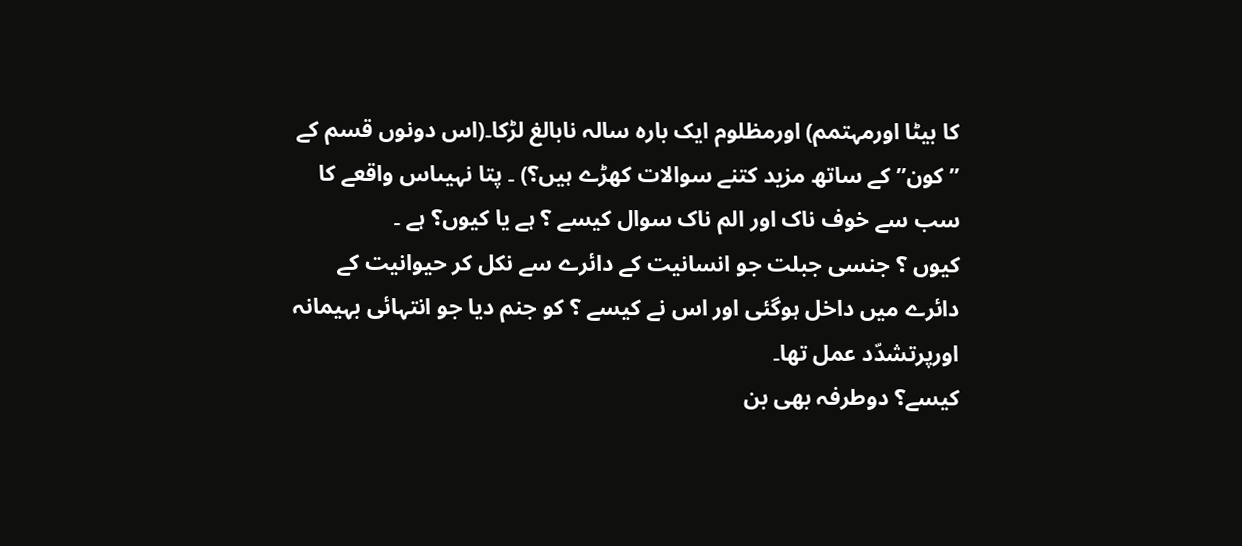کا بیٹا اورمہتمم) اورمظلوم ایک بارہ سالہ نابالغ لڑکا۔(اس دونوں قسم کے ”کون” کے ساتھ مزید کتنے سوالات کھڑے ہیں؟) ۔ پتا نہیںاس واقعے کا سب سے خوف ناک اور الم ناک سوال کیسے ؟ ہے یا کیوں؟ ہے ۔
کیوں ؟ جنسی جبلت جو انسانیت کے دائرے سے نکل کر حیوانیت کے دائرے میں داخل ہوگئی اور اس نے کیسے ؟ کو جنم دیا جو انتہائی بہیمانہ اورپرتشدّد عمل تھا۔
کیسے؟ دوطرفہ بھی بن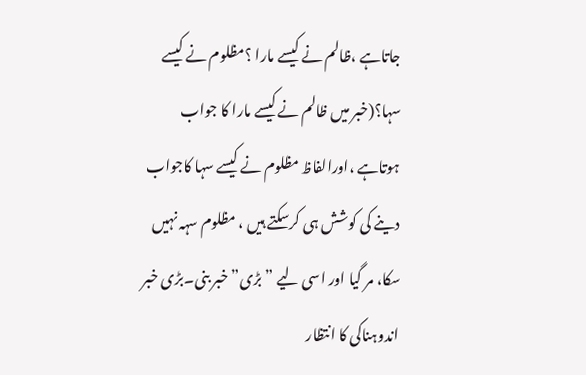جاتاہے ،ظالم نے کیسے مارا ؟مظلوم نے کیسے سہا؟(خبر میں ظالم نے کیسے مارا کا جواب ہوتاہے ،اورالفاظ مظلوم نے کیسے سہا کاجواب دینے کی کوشش ہی کرسکتے ہیں ، مظلوم سہہ نہیں سکا، مر گیا اور اسی لیے ”بڑی” خبر بنی۔بڑی خبر اندوہناکی کا انتظار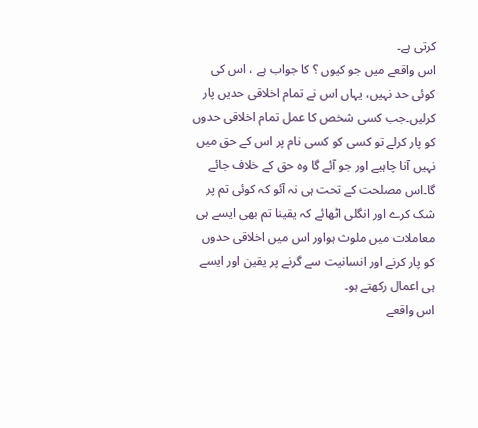کرتی ہے۔
اس واقعے میں جو کیوں ؟ کا جواب ہے ، اس کی کوئی حد نہیں، یہاں اس نے تمام اخلاقی حدیں پار کرلیں۔جب کسی شخص کا عمل تمام اخلاقی حدوں کو پار کرلے تو کسی کو کسی نام پر اس کے حق میں نہیں آنا چاہیے اور جو آئے گا وہ حق کے خلاف جائے گا۔اس مصلحت کے تحت ہی نہ آئو کہ کوئی تم پر شک کرے اور انگلی اٹھائے کہ یقینا تم بھی ایسے ہی معاملات میں ملوث ہواور اس میں اخلاقی حدوں کو پار کرنے اور انسانیت سے گرنے پر یقین اور ایسے ہی اعمال رکھتے ہو۔
اس واقعے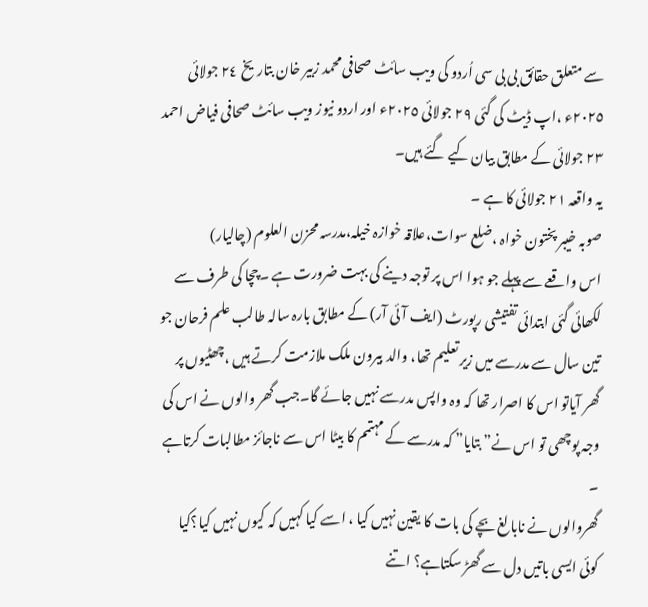سے متعلق حقائق بی بی سی اُردو کی ویب سائٹ صحافی محمد زبیر خان بتاریخ ٢٤ جولائی ٢٠٢٥ء ،اپ ڈیٹ کی گئی ٢٩ جولائی ٢٠٢٥ء اور اردو نیوز ویب سائٹ صحافی فیاض احمد ٢٣ جولائی کے مطابق بیان کیے گئے ہیں۔
یہ واقعہ ٢١ جولائی کا ہے ۔
صوبہ خیبر پختون خواہ ،ضلع سوات،علاقہ خوازہ خیلہ،مدرسہ محزن العلوم (چالیار)
اس واقعے سے پہلے جو ہوا اس پر توجہ دینے کی بہت ضرورت ہے ۔چچا کی طرف سے لکھائی گئی ابتدائی تفتیشی رپورٹ (ایف آئی آر) کے مطابق بارہ سالہ طالب علم فرحان جو تین سال سے مدرسے میں زیر تعلیم تھا، والد بیرون ملک ملازمت کرتے ہیں ،چھٹیوں پر گھر آیاتو اس کا اصرار تھا کہ وہ واپس مدرسے نہیں جائے گا۔جب گھر والوں نے اس کی وجہ پوچھی تو اس نے” بتایا” کہ مدرسے کے مہتمم کا بیٹا اس سے ناجائز مطالبات کرتاہے ۔
گھروالوں نے نابالغ بچے کی بات کا یقین نہیں کیا ، اسے کیا کہیں کہ کیوں نہیں کیا؟کیا کوئی ایسی باتیں دل سے گھڑ سکتاہے؟ اتنے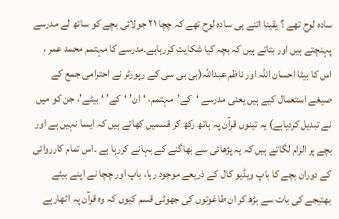سادہ لوح تھے ؟ یقینا اتنے ہی سادہ لوح تھے کہ چچا ٢١ جولائی بچے کو ساتھ لے مدرسے پہنچتے ہیں اور بتاتے ہیں کہ بچہ کیا شکایت کررہاہے۔مدرسے کا مہتمم محمد عمر ، اس کا بیٹا احسان اللہ اور ناظم عبداللہ(بی بی سی کے رپورٹر نے احترامی جمع کے صیغے استعمال کیے ہیں یعنی مدرسے ‘کے’مہتمم، ‘ان’ ‘کے’ ‘بیٹے’، جن کو میں نے تبدیل کردیاہے) یہ تینوں قرآن پہ ہاتھ رکھ کر قسمیں کھاتے ہیں کہ ایسا نہیں ہے اور بچے پر الزام لگاتے ہیں کہ یہ پڑھائی سے بھاگنے کے بہانے کررہا ہے ۔اس تمام کارروائی کے دوران بچے کا باپ ویڈیو کال کے ذریعے موجود رہا، باپ اور چچا نے اپنے بیٹے بھتیجے کی بات سے بڑھ کر ان طاغوتوں کی جھوٹی قسم کیوں کہ وہ قرآن پہ اٹھارہے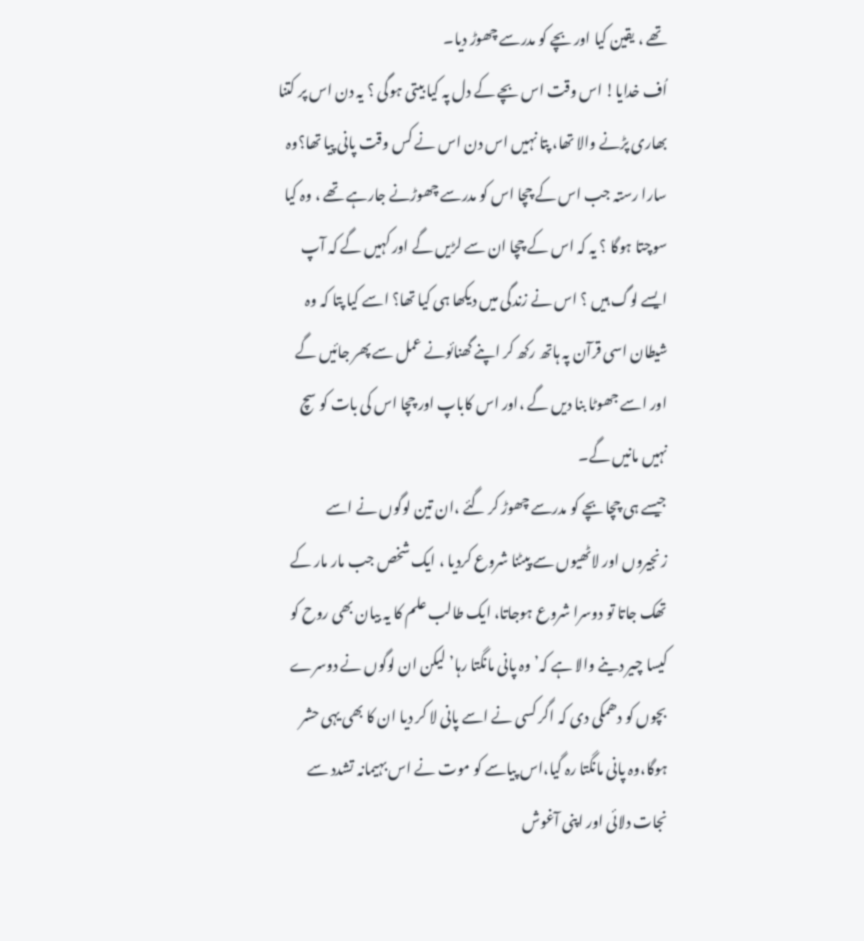تھے ، یقین کیا اور بچے کو مدرسے چھوڑ دیا۔
اُف خدایا! اس وقت اس بچے کے دل پہ کیا بیتی ہوگی ؟ یہ دن اس پر کتنا بھاری پڑنے والا تھا، پتا نہیں اس دن اس نے کس وقت پانی پیا تھا؟وہ سارا رستہ جب اس کے چچا اس کو مدرسے چھوڑنے جارہے تھے ، وہ کیا سوچتا ہوگا ؟ یہ کہ اس کے چچا ان سے لڑیں گے اور کہیں گے کہ آپ ایسے لوگ ہیں ؟ اس نے زندگی میں دیکھا ہی کیا تھا؟ اسے کیا پتا کہ وہ شیطان اسی قرآن پہ ہاتھ رکھ کر اپنے گھنائونے عمل سے پھر جائیں گے اور اسے جھوٹا بنا دیں گے ،اور اس کاباپ اور چچا اس کی بات کو سچ نہیں مانیں گے۔
جیسے ہی چچا بچے کو مدرسے چھوڑ کر گئے ،ان تین لوگوں نے اسے زنجیروں اور لاٹھیوں سے پیٹنا شروع کردیا ، ایک شخص جب مار مار کے تھک جاتا تو دوسرا شروع ہوجاتا، ایک طالب علم کا یہ بیان بھی روح کو کیسا چیر دینے والا ہے کہ’ وہ پانی مانگتا رہا’ لیکن ان لوگوں نے دوسرے بچوں کو دھمکی دی کہ اگر کسی نے اسے پانی لا کر دیا ان کا بھی یہی حشر ہوگا،وہ پانی مانگتا رہ گیا،اس پیاسے کو موت نے اس بہیمانہ تشدد سے نجات دلائی اور اپنی آغوش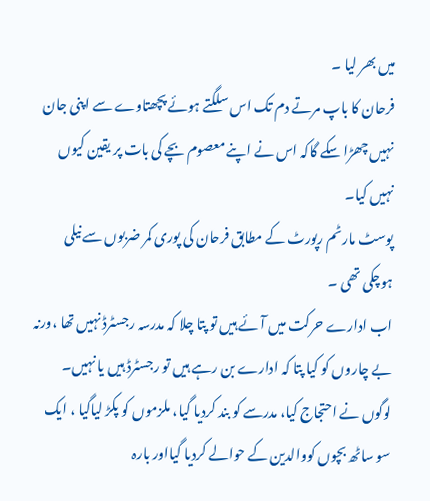میں بھر لیا ۔
فرحان کا باپ مرتے دم تک اس سلگتے ہوئے پچھتاوے سے اپنی جان نہیں چھڑا سکے گاکہ اس نے اپنے معصوم بچے کی بات پر یقین کیوں نہیں کیا۔
پوسٹ مارٹم رپورٹ کے مطابق فرحان کی پوری کمر ضربوں سے نیلی ہوچکی تھی ۔
اب ادارے حرکت میں آئے ہیں تو پتا چلا کہ مدرسہ رجسٹرڈ نہیں تھا ،ورنہ بے چاروں کو کیا پتا کہ ادارے بن رہے ہیں تو رجسٹرڈ ہیں یا نہیں۔ لوگوں نے احتجاج کیا، مدرسے کو بند کردیا گیا، ملزموں کو پکڑ لیاگیا ، ایک سو ساٹھ بچوں کووالدین کے حوالے کردیا گیااور بارہ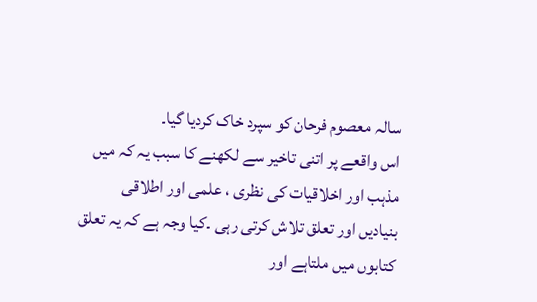سالہ معصوم فرحان کو سپرد خاک کردیا گیا۔
اس واقعے پر اتنی تاخیر سے لکھنے کا سبب یہ کہ میں مذہب اور اخلاقیات کی نظری ، علمی اور اطلاقی بنیادیں اور تعلق تلاش کرتی رہی ۔کیا وجہ ہے کہ یہ تعلق کتابوں میں ملتاہے اور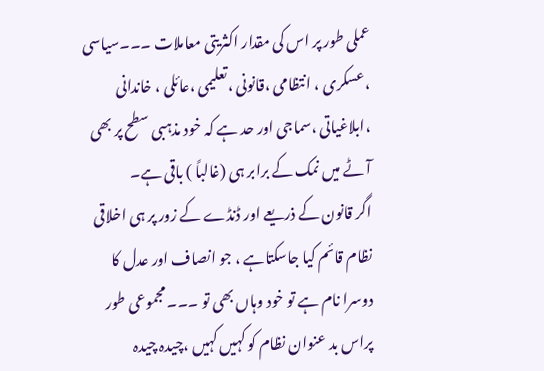عملی طور پر اس کی مقدار اکثریتی معاملات ۔۔۔سیاسی ،عسکری ، انتظامی ،قانونی ،تعلیمی ،عائلی ، خاندانی ،ابلاغیاتی ،سماجی اور حد ہے کہ خود مذہبی سطح پر بھی آٹے میں نمک کے برابر ہی (غالباً ) باقی ہے۔
اگر قانون کے ذریعے اور ڈنڈے کے زور پر ہی اخلاقی نظام قائم کیا جاسکتاہے ، جو انصاف اور عدل کا دوسرا نام ہے تو خود وہاں بھی تو ۔۔۔ مجموعی طور پراس بد عنوان نظام کو کہیں کہیں ،چیدہ چیدہ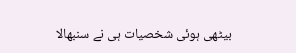بیٹھی ہوئی شخصیات ہی نے سنبھالا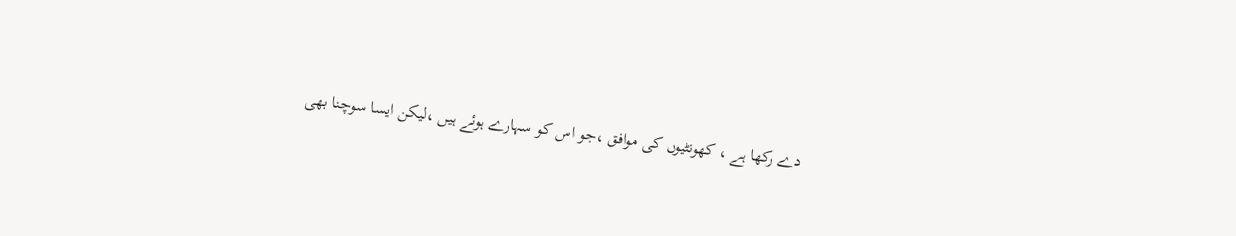دے رکھا ہے ، کھونٹیوں کی موافق ،جو اس کو سہارے ہوئے ہیں ،لیکن ایسا سوچنا بھی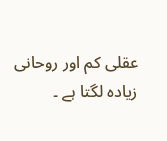عقلی کم اور روحانی زیادہ لگتا ہے ۔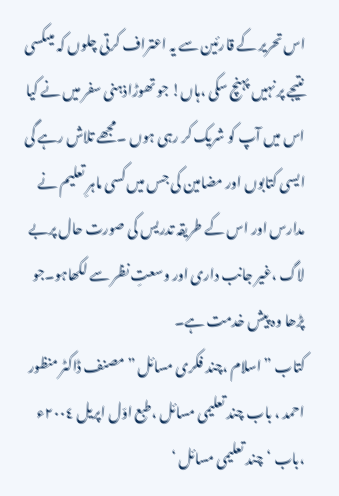اس تحریر کے قارئین سے یہ اعتراف کرتی چلوں کہ میںکسی نتیجے پر نہیں پہنچ سکی ،ہاں! جو تھوڑاذہنی سفر میں نے کیا اس میں آپ کو شریک کر رہی ہوں ۔مجھے تلاش رہے گی ایسی کتابوں اور مضامین کی جس میں کسی ماہرِ تعلیم نے مدارس اور اس کے طریقہ تدریس کی صورت حال پربے لاگ ،غیر جانب داری اور وسعتِ نظر سے لکھاہو۔جو پڑھا وہ پیش خدمت ہے۔
کتاب ”اسلام ،چند فکری مسائل ” مصنف ڈاکٹر منظور احمد ، باب چند تعلیمی مسائل ،طبع اوّل اپریل ٢٠٠٤ء ،باب ‘چند تعلیمی مسائل ‘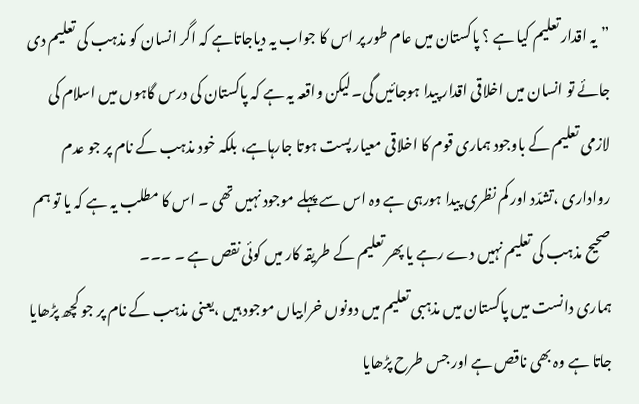”یہ اقدار تعلیم کیا ہے ؟ پاکستان میں عام طور پر اس کا جواب یہ دیاجاتاہے کہ اگر انسان کو مذہب کی تعلیم دی جائے تو انسان میں اخلاقی اقدار پیدا ہوجائیں گی۔لیکن واقعہ یہ ہے کہ پاکستان کی درس گاہوں میں اسلام کی لازمی تعلیم کے باوجود ہماری قوم کا اخلاقی معیار پست ہوتا جارہاہے، بلکہ خود مذہب کے نام پر جو عدم رواداری ،تشدّد اور کم نظری پیدا ہورہی ہے وہ اس سے پہلے موجود نہیں تھی ۔ اس کا مطلب یہ ہے کہ یا تو ہم صحیح مذہب کی تعلیم نہیں دے رہے یا پھر تعلیم کے طریقہ کار میں کوئی نقص ہے ۔ ۔۔۔
ہماری دانست میں پاکستان میں مذہبی تعلیم میں دونوں خرابیاں موجود ہیں ،یعنی مذہب کے نام پر جو کچھ پڑھایا جاتا ہے وہ بھی ناقص ہے اور جس طرح پڑھایا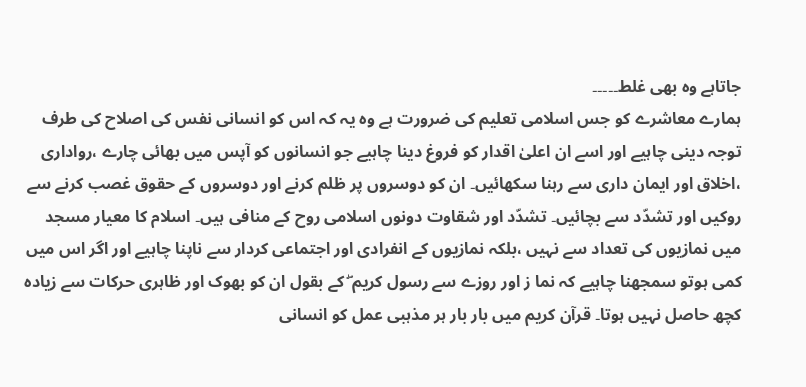جاتاہے وہ بھی غلط۔۔۔۔۔
ہمارے معاشرے کو جس اسلامی تعلیم کی ضرورت ہے وہ یہ کہ اس کو انسانی نفس کی اصلاح کی طرف توجہ دینی چاہیے اور اسے ان اعلیٰ اقدار کو فروغ دینا چاہیے جو انسانوں کو آپس میں بھائی چارے ،رواداری ،اخلاق اور ایمان داری سے رہنا سکھائیں۔ ان کو دوسروں پر ظلم کرنے اور دوسروں کے حقوق غصب کرنے سے روکیں اور تشدّد سے بچائیں۔ تشدّد اور شقاوت دونوں اسلامی روح کے منافی ہیں۔ اسلام کا معیار مسجد میں نمازیوں کی تعداد سے نہیں ،بلکہ نمازیوں کے انفرادی اور اجتماعی کردار سے ناپنا چاہیے اور اگر اس میں کمی ہوتو سمجھنا چاہیے کہ نما ز اور روزے سے رسول کریم ۖ کے بقول ان کو بھوک اور ظاہری حرکات سے زیادہ کچھ حاصل نہیں ہوتا۔ قرآن کریم میں بار بار ہر مذہبی عمل کو انسانی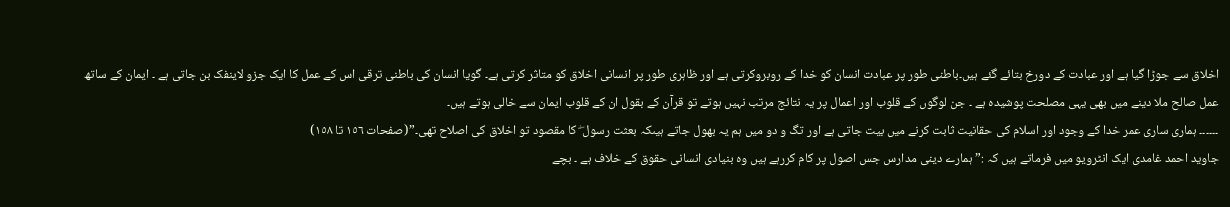اخلاق سے جوڑا گیا ہے اور عبادت کے دورخ بتائے گئے ہیں۔باطنی طور پر عبادت انسان کو خدا کے روبروکرتی ہے اور ظاہری طور پر انسانی اخلاق کو متاثر کرتی ہے۔ گویا انسان کی باطنی ترقی اس کے عمل کا ایک جزو لاینفک بن جاتی ہے ۔ ایمان کے ساتھ عمل صالح ملا دینے میں بھی یہی مصلحت پوشیدہ ہے ۔ جن لوگوں کے قلوب اور اعمال پر یہ نتائج مرتب نہیں ہوتے تو قرآن کے بقول ان کے قلوب ایمان سے خالی ہوتے ہیں۔
۔۔۔۔۔۔ ہماری ساری عمر خدا کے وجود اور اسلام کی حقانیت ثابت کرنے میں بیت جاتی ہے اور تگ و دو میں ہم یہ بھول جاتے ہیںکہ بعثت رسول ۖ کا مقصود تو اخلاق کی اصلاح تھی۔”(صفحات ١٥٦ تا ١٥٨)
جاوید احمد غامدی ایک انٹرویو میں فرماتے ہیں کہ :” ہمارے دینی مدارس جس اصول پر کام کررہے ہیں وہ بنیادی انسانی حقوق کے خلاف ہے ۔ بچے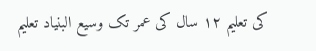کی تعلیم ١٢ سال کی عمر تک وسیع البنیاد تعلیم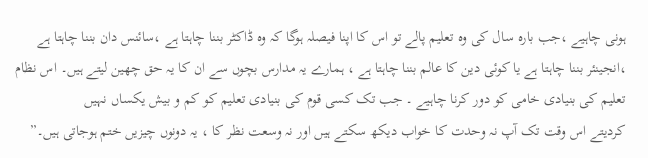ہونی چاہیے ،جب بارہ سال کی وہ تعلیم پالے تو اس کا اپنا فیصلہ ہوگا کہ وہ ڈاکٹر بننا چاہتا ہے ،سائنس دان بننا چاہتا ہے ،انجینئر بننا چاہتا ہے یا کوئی دین کا عالم بننا چاہتا ہے ، ہمارے یہ مدارس بچوں سے ان کا یہ حق چھین لیتے ہیں۔ اس نظام تعلیم کی بنیادی خامی کو دور کرنا چاہیے ۔ جب تک کسی قوم کی بنیادی تعلیم کو کم و بیش یکساں نہیں
کردیتے اس وقت تک آپ نہ وحدت کا خواب دیکھ سکتے ہیں اور نہ وسعت نظر کا ، یہ دونوں چیزیں ختم ہوجاتی ہیں۔”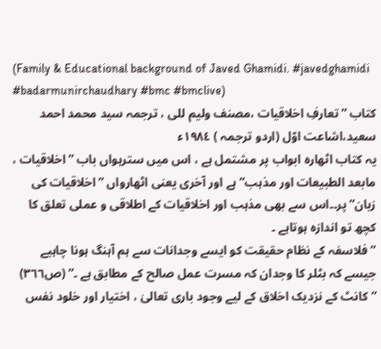(Family & Educational background of Javed Ghamidi. #javedghamidi #badarmunirchaudhary #bmc #bmclive)
کتاب ”تعارفِ اخلاقیات ،مصنف ولیم للی ، ترجمہ سید محمد احمد سعید،اشاعت اوّل (اردو ترجمہ ) ١٩٨٤ء
یہ کتاب اٹھارہ ابواب پر مشتمل ہے ، اس میں سترہواں باب ”اخلاقیات ، مابعد الطبیعات اور مذہب” ہے اور آخری یعنی اٹھارواں ”اخلاقیات کی زبان” پر۔۔اس سے بھی مذہب اور اخلاقیات کے اطلاقی و عملی تعلق کا کچھ تو اندازہ ہوتاہے ۔
”فلاسفہ کے نظام حقیقت کو ایسے وجدانات سے ہم آہنگ ہونا چاہیے جیسے کہ بٹلر کا وجدان کہ مسرت عمل صالح کے مطابق ہے ۔” (ص٣٦٦)
”کانٹ کے نزدیک اخلاق کے لیے وجود باری تعالیٰ ، اختیار اور خلود نفس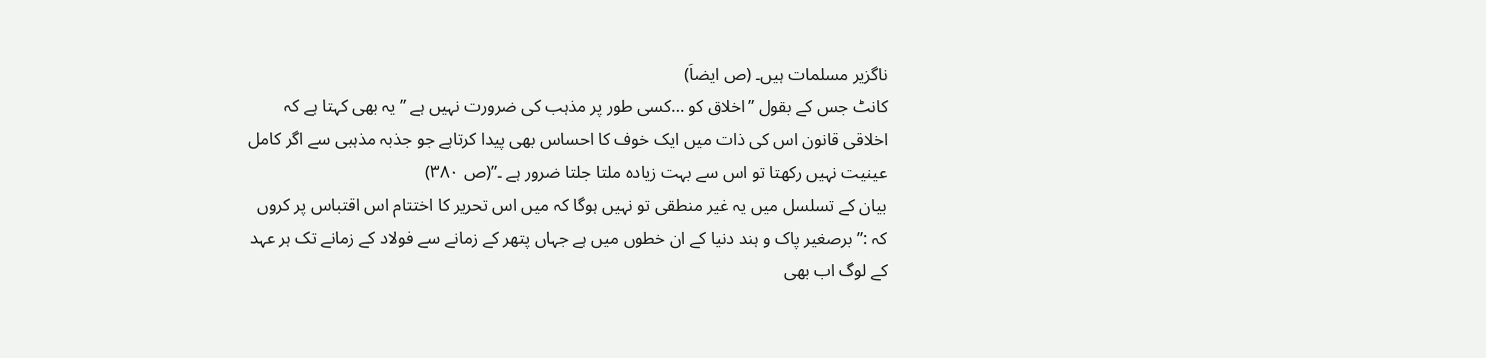ناگزیر مسلمات ہیں۔ (ص ایضاَ)
کانٹ جس کے بقول ”اخلاق کو …کسی طور پر مذہب کی ضرورت نہیں ہے ” یہ بھی کہتا ہے کہ اخلاقی قانون اس کی ذات میں ایک خوف کا احساس بھی پیدا کرتاہے جو جذبہ مذہبی سے اگر کامل عینیت نہیں رکھتا تو اس سے بہت زیادہ ملتا جلتا ضرور ہے ۔”(ص ٣٨٠)
بیان کے تسلسل میں یہ غیر منطقی تو نہیں ہوگا کہ میں اس تحریر کا اختتام اس اقتباس پر کروں کہ :” برصغیر پاک و ہند دنیا کے ان خطوں میں ہے جہاں پتھر کے زمانے سے فولاد کے زمانے تک ہر عہد کے لوگ اب بھی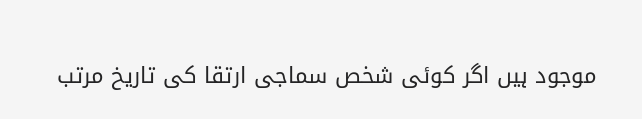موجود ہیں اگر کوئی شخص سماجی ارتقا کی تاریخ مرتب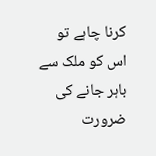کرنا چاہے تو اس کو ملک سے باہر جانے کی ضرورت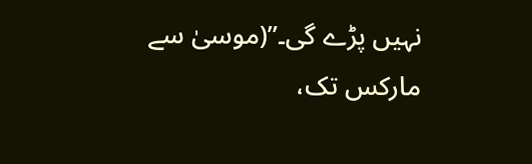نہیں پڑے گی۔”(موسیٰ سے مارکس تک،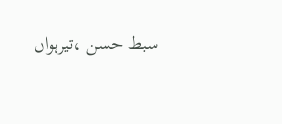سبط حسن ،تیرہواں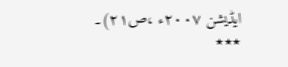ایڈیشن ٢٠٠٧ء ،ص٢١)۔
٭٭٭